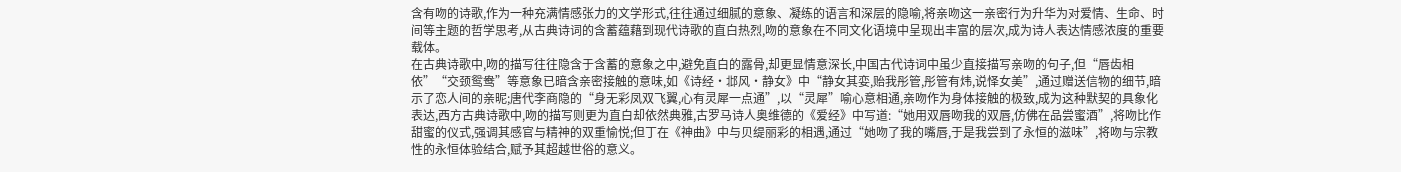含有吻的诗歌,作为一种充满情感张力的文学形式,往往通过细腻的意象、凝练的语言和深层的隐喻,将亲吻这一亲密行为升华为对爱情、生命、时间等主题的哲学思考,从古典诗词的含蓄蕴藉到现代诗歌的直白热烈,吻的意象在不同文化语境中呈现出丰富的层次,成为诗人表达情感浓度的重要载体。
在古典诗歌中,吻的描写往往隐含于含蓄的意象之中,避免直白的露骨,却更显情意深长,中国古代诗词中虽少直接描写亲吻的句子,但“唇齿相依”“交颈鸳鸯”等意象已暗含亲密接触的意味,如《诗经·邶风·静女》中“静女其娈,贻我彤管,彤管有炜,说怿女美”,通过赠送信物的细节,暗示了恋人间的亲昵;唐代李商隐的“身无彩凤双飞翼,心有灵犀一点通”,以“灵犀”喻心意相通,亲吻作为身体接触的极致,成为这种默契的具象化表达,西方古典诗歌中,吻的描写则更为直白却依然典雅,古罗马诗人奥维德的《爱经》中写道:“她用双唇吻我的双唇,仿佛在品尝蜜酒”,将吻比作甜蜜的仪式,强调其感官与精神的双重愉悦;但丁在《神曲》中与贝缇丽彩的相遇,通过“她吻了我的嘴唇,于是我尝到了永恒的滋味”,将吻与宗教性的永恒体验结合,赋予其超越世俗的意义。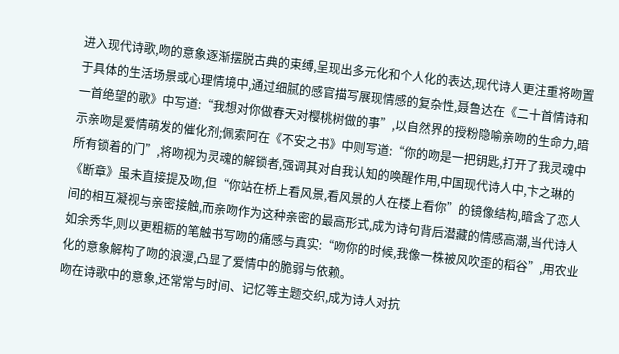进入现代诗歌,吻的意象逐渐摆脱古典的束缚,呈现出多元化和个人化的表达,现代诗人更注重将吻置于具体的生活场景或心理情境中,通过细腻的感官描写展现情感的复杂性,聂鲁达在《二十首情诗和一首绝望的歌》中写道:“我想对你做春天对樱桃树做的事”,以自然界的授粉隐喻亲吻的生命力,暗示亲吻是爱情萌发的催化剂;佩索阿在《不安之书》中则写道:“你的吻是一把钥匙,打开了我灵魂中所有锁着的门”,将吻视为灵魂的解锁者,强调其对自我认知的唤醒作用,中国现代诗人中,卞之琳的《断章》虽未直接提及吻,但“你站在桥上看风景,看风景的人在楼上看你”的镜像结构,暗含了恋人间的相互凝视与亲密接触,而亲吻作为这种亲密的最高形式,成为诗句背后潜藏的情感高潮,当代诗人如余秀华,则以更粗粝的笔触书写吻的痛感与真实:“吻你的时候,我像一株被风吹歪的稻谷”,用农业化的意象解构了吻的浪漫,凸显了爱情中的脆弱与依赖。
吻在诗歌中的意象,还常常与时间、记忆等主题交织,成为诗人对抗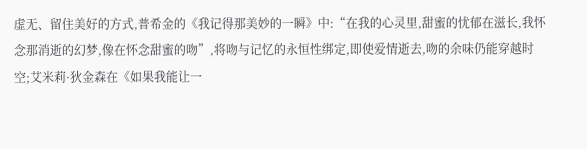虚无、留住美好的方式,普希金的《我记得那美妙的一瞬》中:“在我的心灵里,甜蜜的忧郁在滋长,我怀念那消逝的幻梦,像在怀念甜蜜的吻”,将吻与记忆的永恒性绑定,即使爱情逝去,吻的余味仍能穿越时空;艾米莉·狄金森在《如果我能让一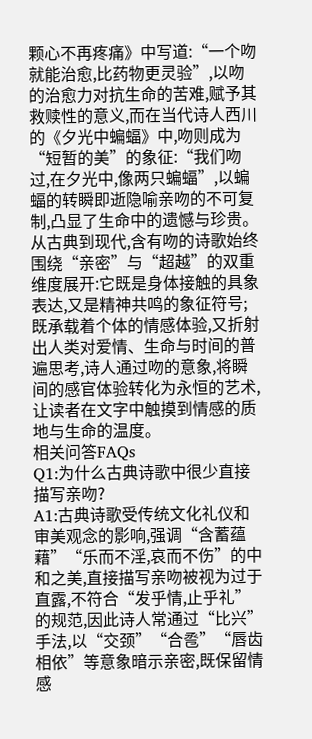颗心不再疼痛》中写道:“一个吻就能治愈,比药物更灵验”,以吻的治愈力对抗生命的苦难,赋予其救赎性的意义,而在当代诗人西川的《夕光中蝙蝠》中,吻则成为“短暂的美”的象征:“我们吻过,在夕光中,像两只蝙蝠”,以蝙蝠的转瞬即逝隐喻亲吻的不可复制,凸显了生命中的遗憾与珍贵。
从古典到现代,含有吻的诗歌始终围绕“亲密”与“超越”的双重维度展开:它既是身体接触的具象表达,又是精神共鸣的象征符号;既承载着个体的情感体验,又折射出人类对爱情、生命与时间的普遍思考,诗人通过吻的意象,将瞬间的感官体验转化为永恒的艺术,让读者在文字中触摸到情感的质地与生命的温度。
相关问答FAQs
Q1:为什么古典诗歌中很少直接描写亲吻?
A1:古典诗歌受传统文化礼仪和审美观念的影响,强调“含蓄蕴藉”“乐而不淫,哀而不伤”的中和之美,直接描写亲吻被视为过于直露,不符合“发乎情,止乎礼”的规范,因此诗人常通过“比兴”手法,以“交颈”“合卺”“唇齿相依”等意象暗示亲密,既保留情感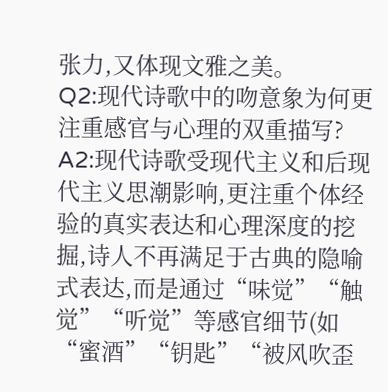张力,又体现文雅之美。
Q2:现代诗歌中的吻意象为何更注重感官与心理的双重描写?
A2:现代诗歌受现代主义和后现代主义思潮影响,更注重个体经验的真实表达和心理深度的挖掘,诗人不再满足于古典的隐喻式表达,而是通过“味觉”“触觉”“听觉”等感官细节(如“蜜酒”“钥匙”“被风吹歪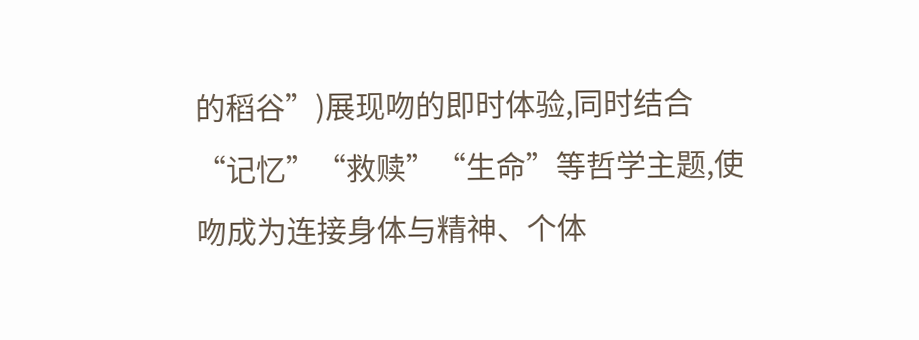的稻谷”)展现吻的即时体验,同时结合“记忆”“救赎”“生命”等哲学主题,使吻成为连接身体与精神、个体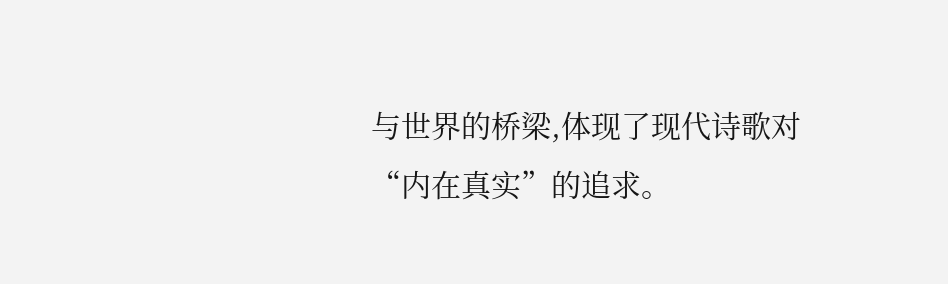与世界的桥梁,体现了现代诗歌对“内在真实”的追求。